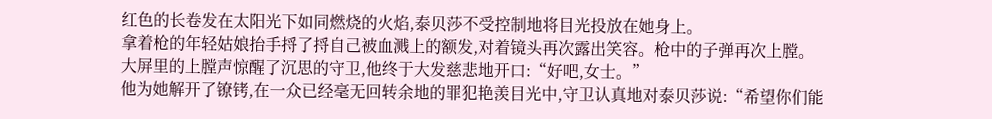红色的长卷发在太阳光下如同燃烧的火焰,泰贝莎不受控制地将目光投放在她身上。
拿着枪的年轻姑娘抬手捋了捋自己被血溅上的额发,对着镜头再次露出笑容。枪中的子弹再次上膛。
大屏里的上膛声惊醒了沉思的守卫,他终于大发慈悲地开口:“好吧,女士。”
他为她解开了镣铐,在一众已经毫无回转余地的罪犯艳羡目光中,守卫认真地对泰贝莎说:“希望你们能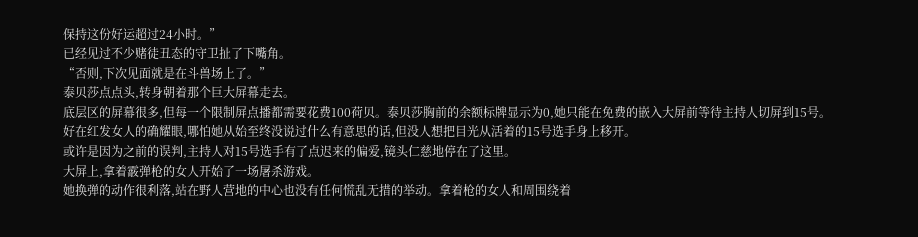保持这份好运超过24小时。”
已经见过不少赌徒丑态的守卫扯了下嘴角。
“否则,下次见面就是在斗兽场上了。”
泰贝莎点点头,转身朝着那个巨大屏幕走去。
底层区的屏幕很多,但每一个限制屏点播都需要花费100荷贝。泰贝莎胸前的余额标牌显示为0,她只能在免费的嵌入大屏前等待主持人切屏到15号。
好在红发女人的确耀眼,哪怕她从始至终没说过什么有意思的话,但没人想把目光从活着的15号选手身上移开。
或许是因为之前的误判,主持人对15号选手有了点迟来的偏爱,镜头仁慈地停在了这里。
大屏上,拿着霰弹枪的女人开始了一场屠杀游戏。
她换弹的动作很利落,站在野人营地的中心也没有任何慌乱无措的举动。拿着枪的女人和周围绕着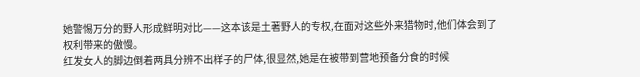她警惕万分的野人形成鲜明对比——这本该是土著野人的专权,在面对这些外来猎物时,他们体会到了权利带来的傲慢。
红发女人的脚边倒着两具分辨不出样子的尸体,很显然,她是在被带到营地预备分食的时候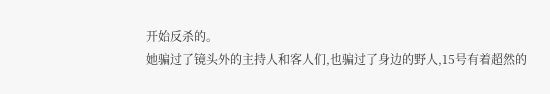开始反杀的。
她骗过了镜头外的主持人和客人们,也骗过了身边的野人,15号有着超然的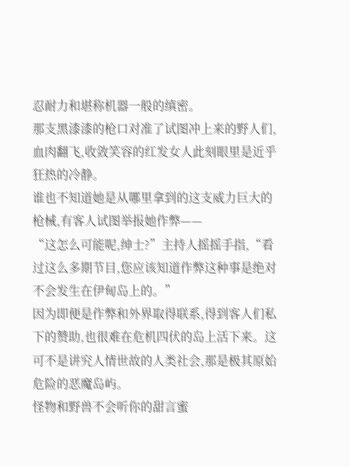忍耐力和堪称机器一般的缜密。
那支黑漆漆的枪口对准了试图冲上来的野人们,血肉翻飞,收敛笑容的红发女人此刻眼里是近乎狂热的冷静。
谁也不知道她是从哪里拿到的这支威力巨大的枪械,有客人试图举报她作弊——
“这怎么可能呢,绅士?”主持人摇摇手指,“看过这么多期节目,您应该知道作弊这种事是绝对不会发生在伊甸岛上的。”
因为即便是作弊和外界取得联系,得到客人们私下的赞助,也很难在危机四伏的岛上活下来。这可不是讲究人情世故的人类社会,那是极其原始危险的恶魔岛屿。
怪物和野兽不会听你的甜言蜜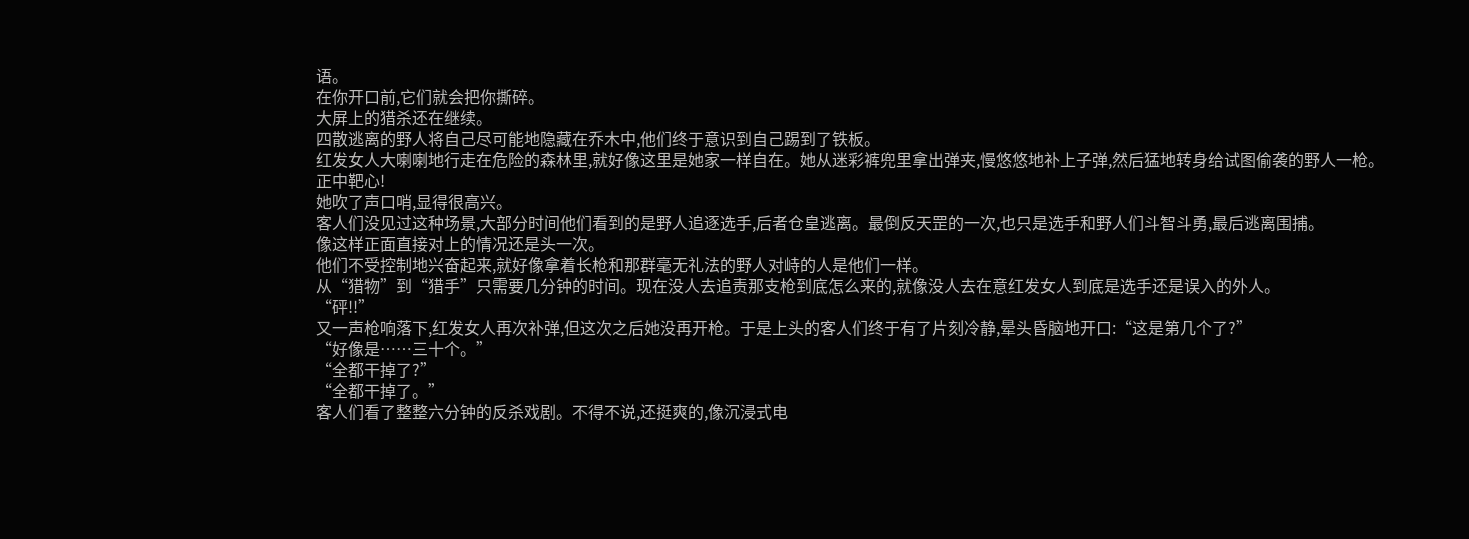语。
在你开口前,它们就会把你撕碎。
大屏上的猎杀还在继续。
四散逃离的野人将自己尽可能地隐藏在乔木中,他们终于意识到自己踢到了铁板。
红发女人大喇喇地行走在危险的森林里,就好像这里是她家一样自在。她从迷彩裤兜里拿出弹夹,慢悠悠地补上子弹,然后猛地转身给试图偷袭的野人一枪。
正中靶心!
她吹了声口哨,显得很高兴。
客人们没见过这种场景,大部分时间他们看到的是野人追逐选手,后者仓皇逃离。最倒反天罡的一次,也只是选手和野人们斗智斗勇,最后逃离围捕。
像这样正面直接对上的情况还是头一次。
他们不受控制地兴奋起来,就好像拿着长枪和那群毫无礼法的野人对峙的人是他们一样。
从“猎物”到“猎手”只需要几分钟的时间。现在没人去追责那支枪到底怎么来的,就像没人去在意红发女人到底是选手还是误入的外人。
“砰!!”
又一声枪响落下,红发女人再次补弹,但这次之后她没再开枪。于是上头的客人们终于有了片刻冷静,晕头昏脑地开口:“这是第几个了?”
“好像是……三十个。”
“全都干掉了?”
“全都干掉了。”
客人们看了整整六分钟的反杀戏剧。不得不说,还挺爽的,像沉浸式电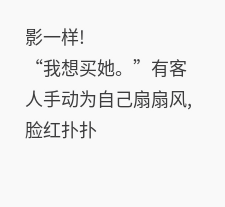影一样!
“我想买她。”有客人手动为自己扇扇风,脸红扑扑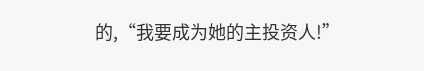的,“我要成为她的主投资人!”